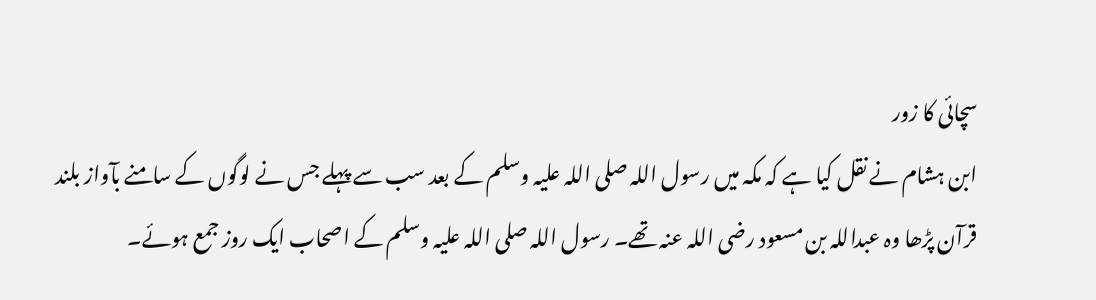سچائی کا زور
ابن ہشام نے نقل کیا ہے کہ مکہ میں رسول اللہ صلی اللہ علیہ وسلم کے بعد سب سے پہلے جس نے لوگوں کے سامنے بآواز بلند قرآن پڑھا وہ عبداللہ بن مسعود رضی اللہ عنہ تھے۔ رسول اللہ صلی اللہ علیہ وسلم کے اصحاب ایک روز جمع ہوئے۔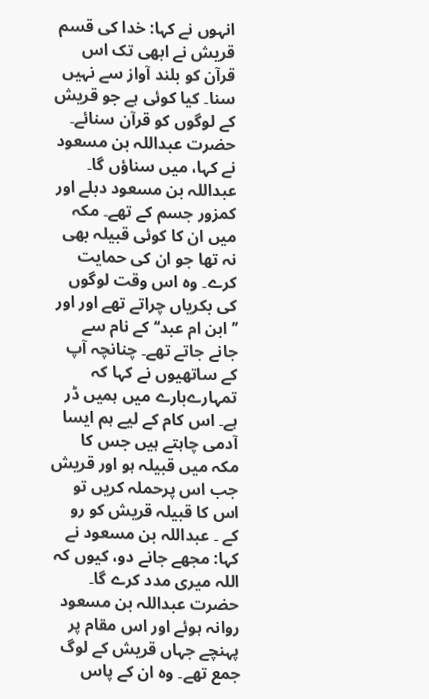انہوں نے کہا: خدا کی قسم قریش نے ابھی تک اس قرآن کو بلند آواز سے نہیں سنا۔ کیا کوئی ہے جو قریش کے لوگوں کو قرآن سنائے۔ حضرت عبداللہ بن مسعود نے کہا، میں سناؤں گا۔ عبداللہ بن مسعود دبلے اور کمزور جسم کے تھے۔ مکہ میں ان کا کوئی قبیلہ بھی نہ تھا جو ان کی حمایت کرے۔ وہ اس وقت لوگوں کی بکریاں چراتے تھے اور اور ’’ابن ام عبد‘‘ کے نام سے جانے جاتے تھے۔ چنانچہ آپ کے ساتھیوں نے کہا کہ تمہارےبارے میں ہمیں ڈر ہے۔ اس کام کے لیے ہم ایسا آدمی چاہتے ہیں جس کا مکہ میں قبیلہ ہو اور قریش جب اس پرحملہ کریں تو اس کا قبیلہ قریش کو رو کے ۔ عبداللہ بن مسعود نے کہا: مجھے جانے دو، کیوں کہ اللہ میری مدد کرے گا۔
حضرت عبداللہ بن مسعود روانہ ہوئے اور اس مقام پر پہنچے جہاں قریش کے لوگ جمع تھے۔ وہ ان کے پاس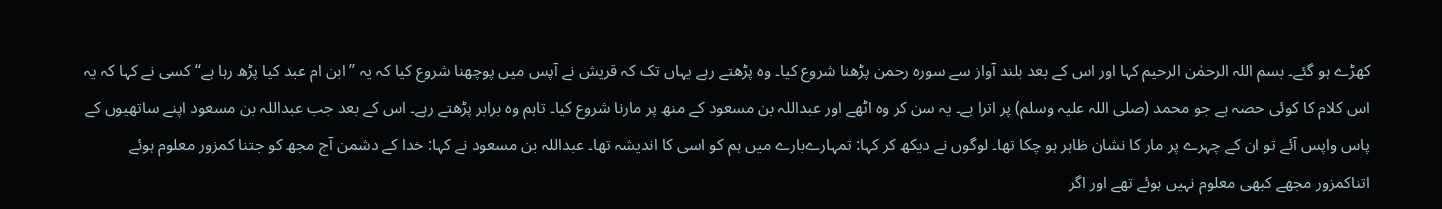کھڑے ہو گئے۔ بسم اللہ الرحمٰن الرحیم کہا اور اس کے بعد بلند آواز سے سورہ رحمن پڑھنا شروع کیا۔ وہ پڑھتے رہے یہاں تک کہ قریش نے آپس میں پوچھنا شروع کیا کہ یہ ’’ابن ام عبد کیا پڑھ رہا ہے‘‘ کسی نے کہا کہ یہ اس کلام کا کوئی حصہ ہے جو محمد (صلی اللہ علیہ وسلم) پر اترا ہے۔ یہ سن کر وہ اٹھے اور عبداللہ بن مسعود کے منھ پر مارنا شروع کیا۔ تاہم وہ برابر پڑھتے رہے۔ اس کے بعد جب عبداللہ بن مسعود اپنے ساتھیوں کے پاس واپس آئے تو ان کے چہرے پر مار کا نشان ظاہر ہو چکا تھا۔ لوگوں نے دیکھ کر کہا: تمہارےبارے میں ہم کو اسی کا اندیشہ تھا۔ عبداللہ بن مسعود نے کہا: خدا کے دشمن آج مجھ کو جتنا کمزور معلوم ہوئے اتناکمزور مجھے کبھی معلوم نہیں ہوئے تھے اور اگر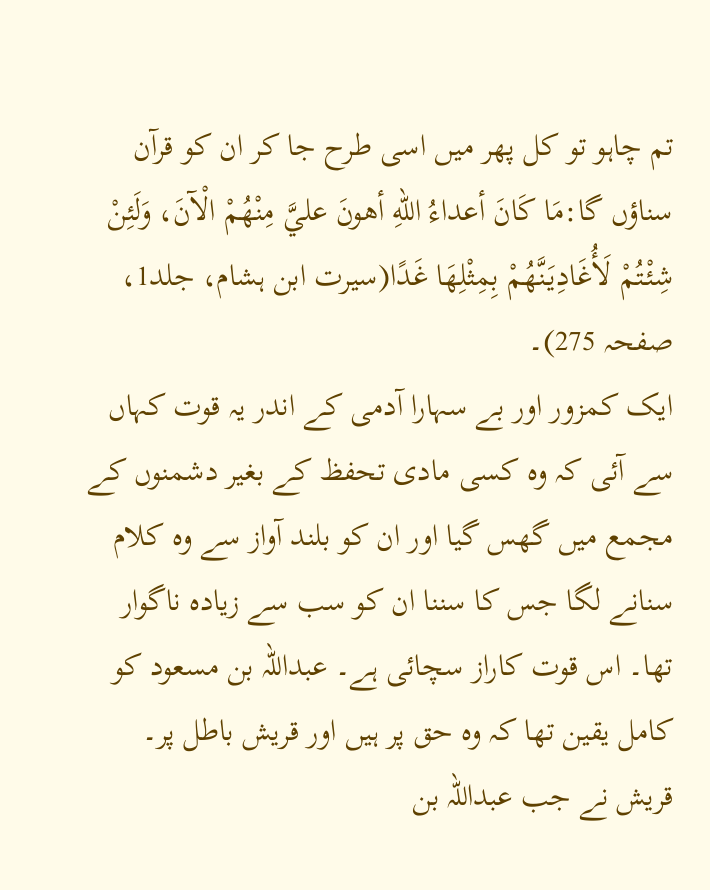تم چاہو تو کل پھر میں اسی طرح جا کر ان کو قرآن سناؤں گا:مَا كَانَ أعداءُ اللهِ أهونَ عليَّ مِنْهُمْ الْآنَ، وَلَئِنْ شِئْتُمْ لَأُغَادِيَنَّهُمْ بِمِثْلِهَا غَدًا(سیرت ابن ہشام، جلد1، صفحہ 275)۔
ایک کمزور اور بے سہارا آدمی کے اندر یہ قوت کہاں سے آئی کہ وہ کسی مادی تحفظ کے بغیر دشمنوں کے مجمع میں گھس گیا اور ان کو بلند آواز سے وہ کلام سنانے لگا جس کا سننا ان کو سب سے زیادہ ناگوار تھا۔ اس قوت کاراز سچائی ہے۔ عبداللہ بن مسعود کو کامل یقین تھا کہ وہ حق پر ہیں اور قریش باطل پر۔ قریش نے جب عبداللہ بن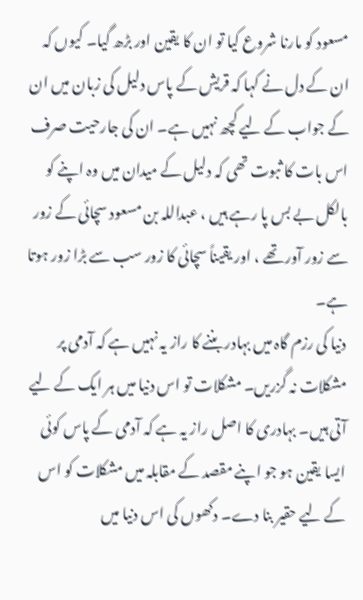مسعود کو مارنا شروع کیا تو ان کا یقین اور بڑھ گیا۔ کیوں کہ ان کے دل نے کہا کہ قریش کے پاس دلیل کی زبان میں ان کے جواب کے لیے کچھ نہیں ہے۔ ان کی جارحیت صرف اس بات کا ثبوت تھی کہ دلیل کے میدان میں وہ اپنے کو بالکل بے بس پا رہے ہیں ، عبداللہ بن مسعود سچائی کے زور سے زور آور تھے ، اور یقیناً سچائی کا زور سب سے بڑا زور ہوتا ہے۔
دنیا کی رزم گاہ میں بہادر بننے کا راز یہ نہیں ہے کہ آدمی پر مشکلات نہ گزریں۔ مشکلات تو اس دنیا میں ہر ایک کے لیے آتی ہیں۔ بہادری کا اصل راز یہ ہے کہ آدمی کے پاس کوئی ایسا یقین ہو جو اپنے مقصد کے مقابلہ میں مشکلات کو اس کے لیے حقیر بنا دے۔ دکھوں کی اس دنیا میں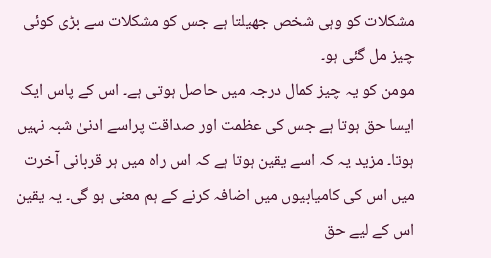مشکلات کو وہی شخص جھیلتا ہے جس کو مشکلات سے بڑی کوئی چیز مل گئی ہو۔
مومن کو یہ چیز کمال درجہ میں حاصل ہوتی ہے۔ اس کے پاس ایک ایسا حق ہوتا ہے جس کی عظمت اور صداقت پراسے ادنیٰ شبہ نہیں ہوتا۔ مزید یہ کہ اسے یقین ہوتا ہے کہ اس راہ میں ہر قربانی آخرت میں اس کی کامیابیوں میں اضافہ کرنے کے ہم معنی ہو گی۔ یہ یقین اس کے لیے حق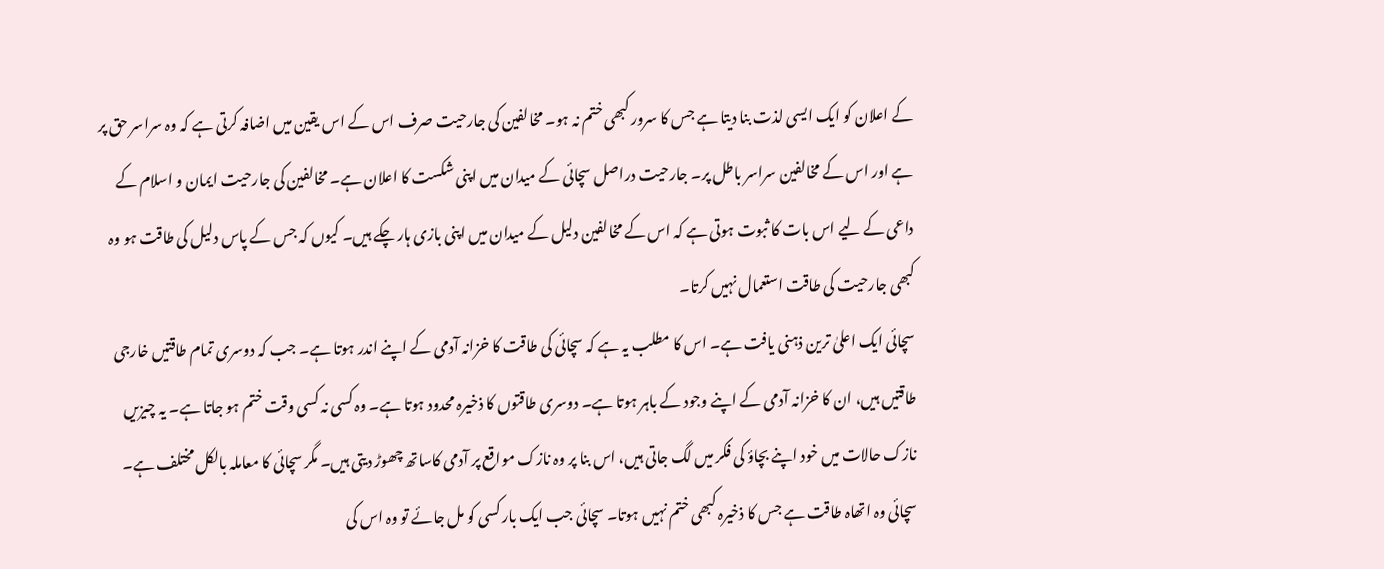کے اعلان کو ایک ایسی لذت بنا دیتا ہے جس کا سرور کبھی ختم نہ ہو۔ مخالفین کی جارحیت صرف اس کے اس یقین میں اضافہ کرتی ہے کہ وہ سراسر حق پر ہے اور اس کے مخالفین سراسر باطل پر۔ جارحیت دراصل سچائی کے میدان میں اپنی شکست کا اعلان ہے۔ مخالفین کی جارحیت ایمان و اسلام کے داعی کے لیے اس بات کا ثبوت ہوتی ہے کہ اس کے مخالفین دلیل کے میدان میں اپنی بازی ہار چکے ہیں۔ کیوں کہ جس کے پاس دلیل کی طاقت ہو وہ کبھی جارحیت کی طاقت استعمال نہیں کرتا۔
سچائی ایک اعلیٰ ترین ذہنی یافت ہے۔ اس کا مطلب یہ ہے کہ سچائی کی طاقت کا خزانہ آدمی کے اپنے اندر ہوتا ہے۔ جب کہ دوسری تمام طاقتیں خارجی طاقتیں ہیں، ان کا خزانہ آدمی کے اپنے وجود کے باہر ہوتا ہے۔ دوسری طاقتوں کا ذخیرہ محدود ہوتا ہے۔ وہ کسی نہ کسی وقت ختم ہو جاتا ہے۔ یہ چیزیں نازک حالات میں خود اپنے بچاؤ کی فکر میں لگ جاتی ہیں، اس بنا پر وہ نازک مواقع پر آدمی کاساتھ چھوڑ دیتی ہیں۔ مگر سچائی کا معاملہ بالکل مختلف ہے۔ سچائی وہ اتھاہ طاقت ہے جس کا ذخیرہ کبھی ختم نہیں ہوتا۔ سچائی جب ایک بار کسی کو مل جائے تو وہ اس کی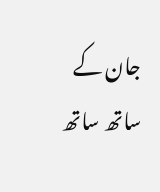جان کے ساتھ ساتھ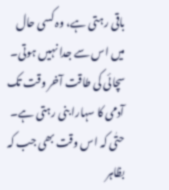باقی رہتی ہے، وہ کسی حال میں اس سے جدا نہیں ہوتی۔ سچائی کی طاقت آخر وقت تک آدمی کا سہارا بنی رہتی ہے۔ حتٰی کہ اس وقت بھی جب کہ بظاہر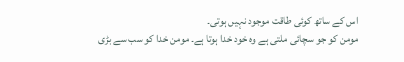اس کے ساتھ کوئی طاقت موجود نہیں ہوتی۔
مومن کو جو سچائی ملتی ہے وہ خود خدا ہوتا ہے۔ مومن خدا کو سب سے بڑی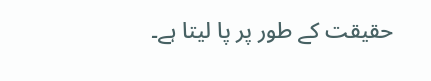حقیقت کے طور پر پا لیتا ہے۔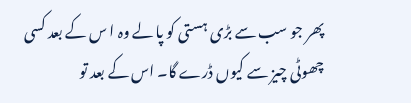پھر جو سب سے بڑی ہستی کو پا لے وہ ا س کے بعد کسی چھوٹی چیز سے کیوں ڈرے گا۔ اس کے بعد تو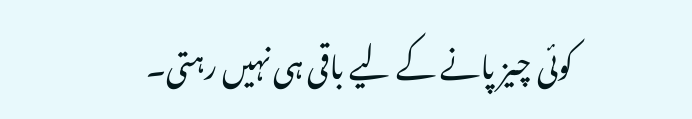کوئی چیز پانے کے لیے باقی ہی نہیں رہتی۔